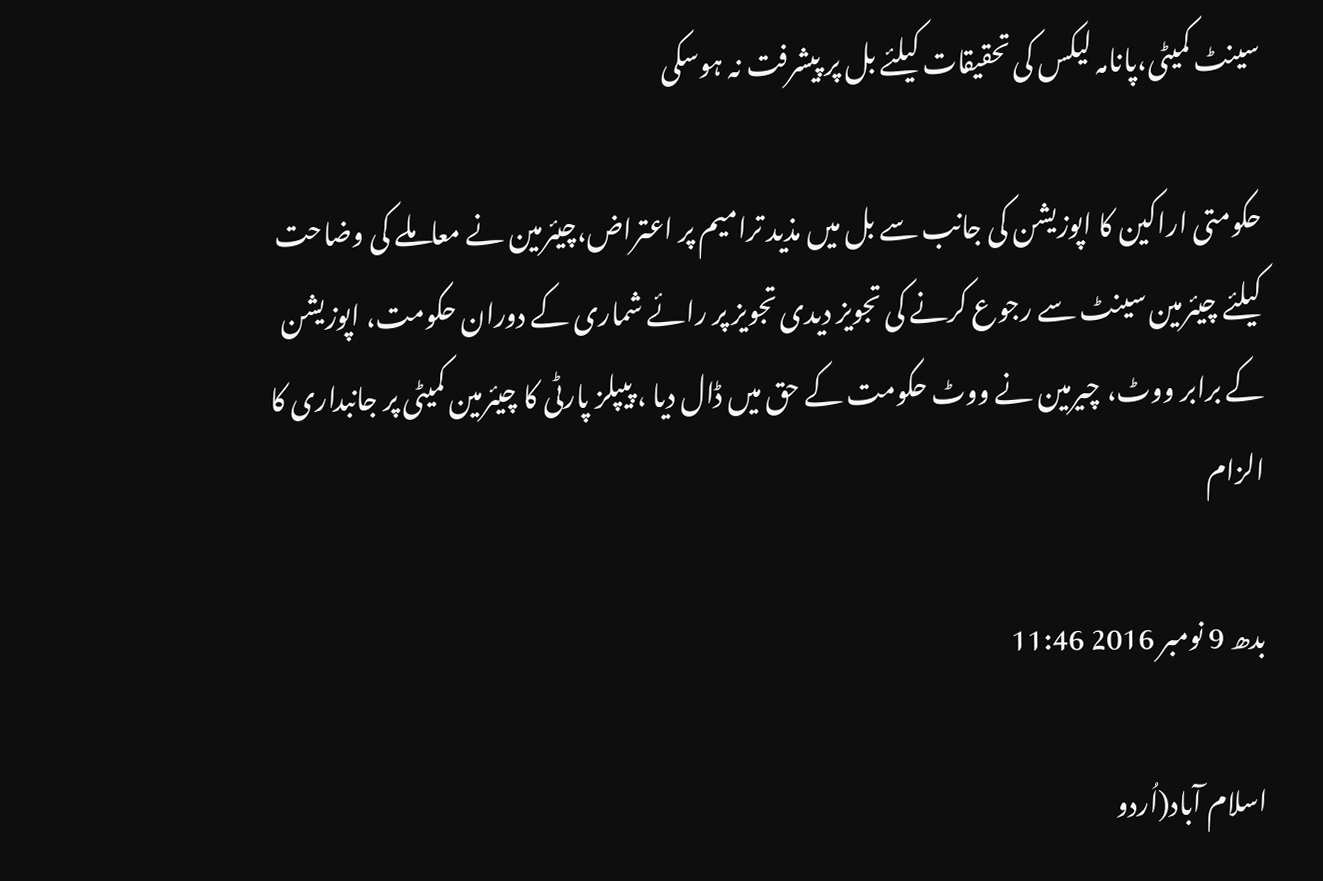سینٹ کمیٹی،پانامہ لیکس کی تحقیقات کیلئے بل پر پیشرفت نہ ہوسکی

حکومتی اراکین کا اپوزیشن کی جانب سے بل میں مذید ترامیم پر اعتراض،چیئرمین نے معاملے کی وضاحت کیلئے چیئرمین سینٹ سے رجوع کرنے کی تجویز دیدی تجویز پر رائے شماری کے دوران حکومت، اپوزیشن کے برابر ووٹ، چیرمین نے ووٹ حکومت کے حق میں ڈال دیا ، پیپلز پارٹی کا چیئرمین کمیٹی پر جانبداری کا الزام

بدھ 9 نومبر 2016 11:46

اسلام آباد(اُردو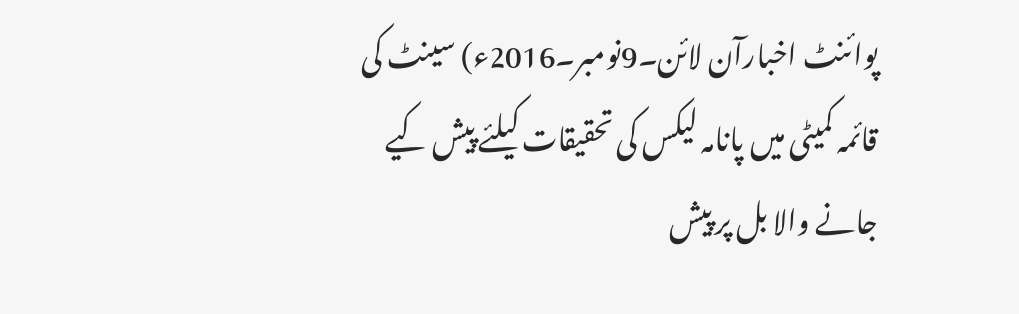پوائنٹ اخبارآن لائن۔9نومبر۔2016ء) سینٹ کی قائمہ کمیٹی میں پانامہ لیکس کی تحقیقات کیلئے پیش کیے جانے والا بل پر پیش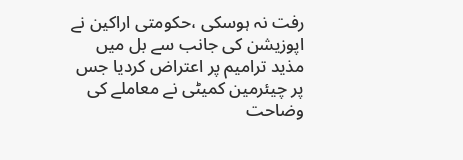رفت نہ ہوسکی ،حکومتی اراکین نے اپوزیشن کی جانب سے بل میں مذید ترامیم پر اعتراض کردیا جس پر چیئرمین کمیٹی نے معاملے کی وضاحت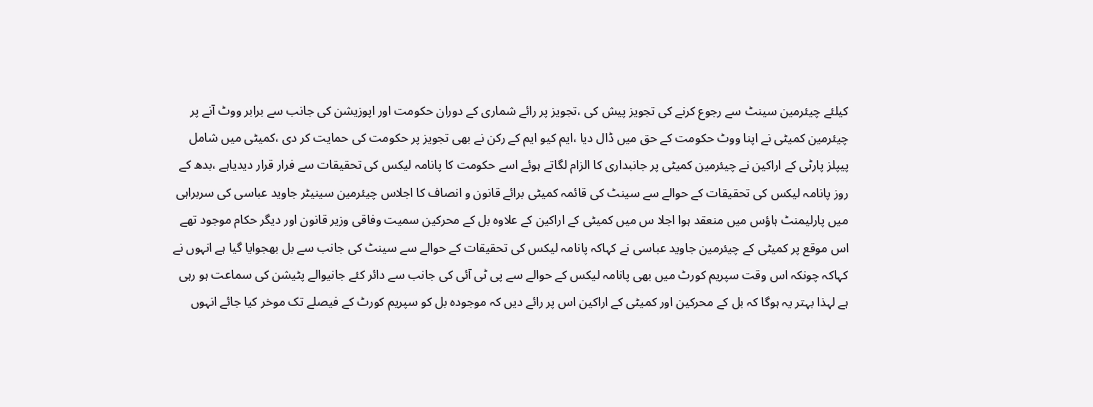کیلئے چیئرمین سینٹ سے رجوع کرنے کی تجویز پیش کی ،تجویز پر رائے شماری کے دوران حکومت اور اپوزیشن کی جانب سے برابر ووٹ آنے پر چیئرمین کمیٹی نے اپنا ووٹ حکومت کے حق میں ڈال دیا ،ایم کیو ایم کے رکن نے بھی تجویز پر حکومت کی حمایت کر دی ،کمیٹی میں شامل پیپلز پارٹی کے اراکین نے چیئرمین کمیٹی پر جانبداری کا الزام لگاتے ہوئے اسے حکومت کا پانامہ لیکس کی تحقیقات سے فرار قرار دیدیاہے ،بدھ کے روز پانامہ لیکس کی تحقیقات کے حوالے سے سینٹ کی قائمہ کمیٹی برائے قانون و انصاف کا اجلاس چیئرمین سینیٹر جاوید عباسی کی سربراہی میں پارلیمنٹ ہاؤس میں منعقد ہوا اجلا س میں کمیٹی کے اراکین کے علاوہ بل کے محرکین سمیت وفاقی وزیر قانون اور دیگر حکام موجود تھے اس موقع پر کمیٹی کے چیئرمین جاوید عباسی نے کہاکہ پانامہ لیکس کی تحقیقات کے حوالے سے سینٹ کی جانب سے بل بھجوایا گیا ہے انہوں نے کہاکہ چونکہ اس وقت سپریم کورٹ میں بھی پانامہ لیکس کے حوالے سے پی ٹی آئی کی جانب سے دائر کئے جانیوالے پٹیشن کی سماعت ہو رہی ہے لہذا بہتر یہ ہوگا کہ بل کے محرکین اور کمیٹی کے اراکین اس پر رائے دیں کہ موجودہ بل کو سپریم کورٹ کے فیصلے تک موخر کیا جائے انہوں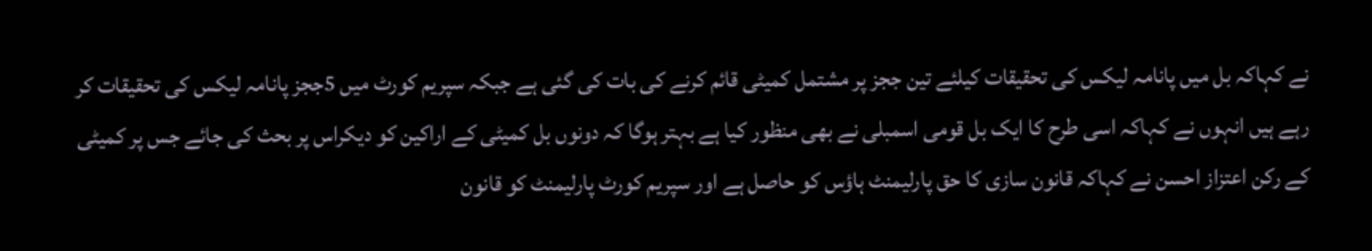نے کہاکہ بل میں پانامہ لیکس کی تحقیقات کیلئے تین ججز پر مشتمل کمیٹی قائم کرنے کی بات کی گئی ہے جبکہ سپریم کورٹ میں 5ججز پانامہ لیکس کی تحقیقات کر رہے ہیں انہوں نے کہاکہ اسی طرح کا ایک بل قومی اسمبلی نے بھی منظور کیا ہے بہتر ہوگا کہ دونوں بل کمیٹی کے اراکین کو دیکراس پر بحث کی جائے جس پر کمیٹی کے رکن اعتزاز احسن نے کہاکہ قانون سازی کا حق پارلیمنٹ ہاؤس کو حاصل ہے اور سپریم کورٹ پارلیمنٹ کو قانون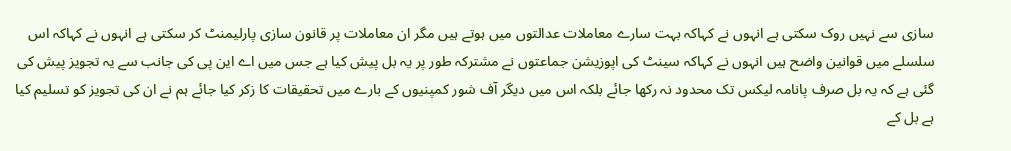سازی سے نہیں روک سکتی ہے انہوں نے کہاکہ بہت سارے معاملات عدالتوں میں ہوتے ہیں مگر ان معاملات پر قانون سازی پارلیمنٹ کر سکتی ہے انہوں نے کہاکہ اس سلسلے میں قوانین واضح ہیں انہوں نے کہاکہ سینٹ کی اپوزیشن جماعتوں نے مشترکہ طور پر یہ بل پیش کیا ہے جس میں اے این پی کی جانب سے یہ تجویز پیش کی گئی ہے کہ یہ بل صرف پانامہ لیکس تک محدود نہ رکھا جائے بلکہ اس میں دیگر آف شور کمپنیوں کے بارے میں تحقیقات کا زکر کیا جائے ہم نے ان کی تجویز کو تسلیم کیا ہے بل کے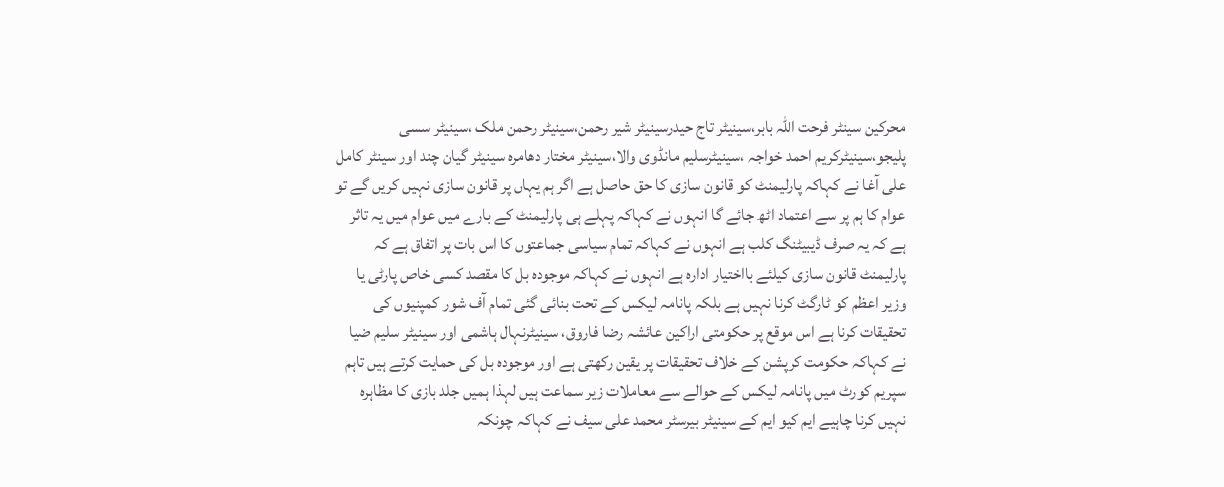محرکین سینٹر فرحت اللہ بابر،سینیٹر تاج حیدرسینیٹر شیر رحمن،سینیٹر رحمن ملک ،سینیٹر سسی پلیجو،سینیٹرکریم احمد خواجہ ،سینیٹرسلیم مانڈوی والا،سینیٹر مختار دھامرہ سینیٹر گیان چند اور سینٹر کامل علی آغا نے کہاکہ پارلیمنٹ کو قانون سازی کا حق حاصل ہے اگر ہم یہاں پر قانون سازی نہیں کریں گے تو عوام کا ہم پر سے اعتماد اٹھ جائے گا انہوں نے کہاکہ پہلے ہی پارلیمنٹ کے بارے میں عوام میں یہ تاثر ہے کہ یہ صرف ڈیبیٹنگ کلب ہے انہوں نے کہاکہ تمام سیاسی جماعتوں کا اس بات پر اتفاق ہے کہ پارلیمنٹ قانون سازی کیلئے بااختیار ادارہ ہے انہوں نے کہاکہ موجودہ بل کا مقصد کسی خاص پارٹی یا وزیر اعظم کو ٹارگٹ کرنا نہیں ہے بلکہ پانامہ لیکس کے تحت بنائی گئی تمام آف شور کمپنیوں کی تحقیقات کرنا ہے اس موقع پر حکومتی اراکین عائشہ رضا فاروق، سینیٹرنہال ہاشمی اور سینیٹر سلیم ضیا نے کہاکہ حکومت کرپشن کے خلاف تحقیقات پر یقین رکھتی ہے اور موجودہ بل کی حمایت کرتے ہیں تاہم سپریم کورٹ میں پانامہ لیکس کے حوالے سے معاملات زیر سماعت ہیں لہذا ہمیں جلد بازی کا مظاہرہ نہیں کرنا چاہیے ایم کیو ایم کے سینیٹر بیرسٹر محمد علی سیف نے کہاکہ چونکہ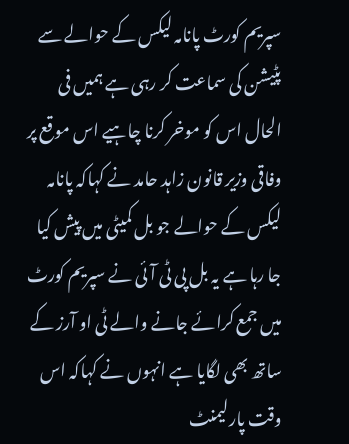سپریم کورٹ پانامہ لیکس کے حوالے سے پٹیشن کی سماعت کر رہی ہے ہمیں فی الحال اس کو موخر کرنا چاہیے اس موقع پر وفاقی وزیر قانون زاہد حامد نے کہاکہ پانامہ لیکس کے حوالے جو بل کمیٹی میں پیش کیا جا رہا ہے یہ بل پی ٹی آئی نے سپریم کورٹ میں جمع کرائے جانے والے ٹی او آرز کے ساتھ بھی لگایا ہے انہوں نے کہاکہ اس وقت پارلیمنٹ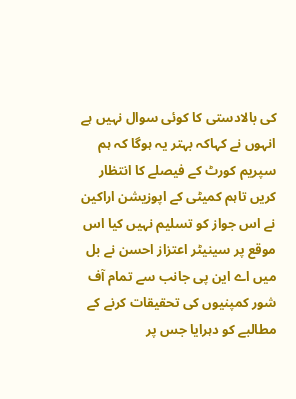کی بالادستی کا کوئی سوال نہیں ہے انہوں نے کہاکہ بہتر یہ ہوگا کہ ہم سپریم کورٹ کے فیصلے کا انتظار کریں تاہم کمیٹی کے اپوزیشن اراکین نے اس جواز کو تسلیم نہیں کیا اس موقع پر سینیٹر اعتزاز احسن نے بل میں اے این پی جانب سے تمام آف شور کمپنیوں کی تحقیقات کرنے کے مطالبے کو دہرایا جس پر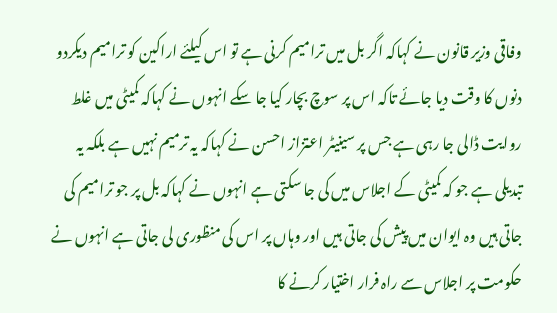وفاقی وزیر قانون نے کہاکہ اگر بل میں ترامیم کرنی ہے تو اس کیلئے اراکین کو ترامیم دیکردو دنوں کا وقت دیا جائے تاکہ اس پر سوچ بچار کیا جا سکے انہوں نے کہاکہ کمیٹی میں غلط روایت ڈالی جا رہی ہے جس پر سینیٹر اعتزاز احسن نے کہاکہ یہ ترمیم نہیں ہے بلکہ یہ تبدیلی ہے جو کہ کمیٹی کے اجلاس میں کی جا سکتی ہے انہوں نے کہاکہ بل پر جو ترامیم کی جاتی ہیں وہ ایوان میں پیش کی جاتی ہیں اور وہاں پر اس کی منظوری لی جاتی ہے انہوں نے حکومت پر اجلاس سے راہ فرار اختیار کرنے کا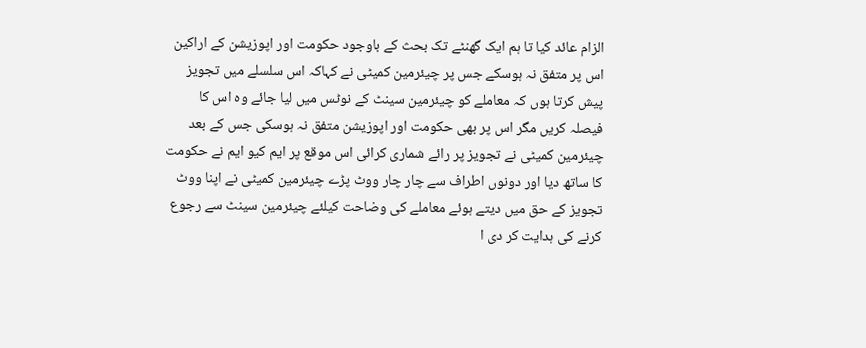الزام عائد کیا تا ہم ایک گھنٹے تک بحث کے باوجود حکومت اور اپوزیشن کے اراکین اس پر متفق نہ ہوسکے جس پر چیئرمین کمیٹی نے کہاکہ اس سلسلے میں تجویز پیش کرتا ہوں کہ معاملے کو چیئرمین سینٹ کے نوٹس میں لیا جائے وہ اس کا فیصلہ کریں مگر اس پر بھی حکومت اور اپوزیشن متفق نہ ہوسکی جس کے بعد چیئرمین کمیٹی نے تجویز پر رائے شماری کرائی اس موقع پر ایم کیو ایم نے حکومت کا ساتھ دیا اور دونوں اطراف سے چار چار ووٹ پڑے چیئرمین کمیٹی نے اپنا ووٹ تجویز کے حق میں دیتے ہوئے معاملے کی وضاحت کیلئے چیئرمین سینٹ سے رجوع کرنے کی ہدایت کر دی ا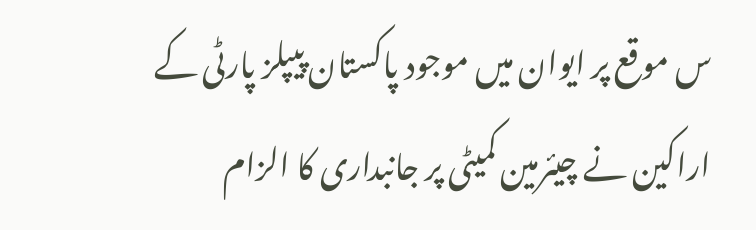س موقع پر ایوان میں موجود پاکستان پیپلز پارٹی کے اراکین نے چیئرمین کمیٹی پر جانبداری کا الزام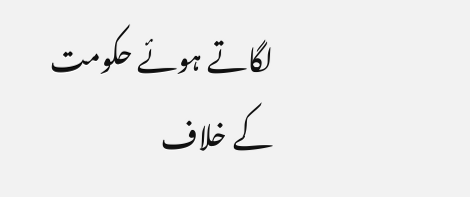لگاتے ہوئے حکومت کے خلاف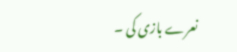نعرے بازی کی ۔